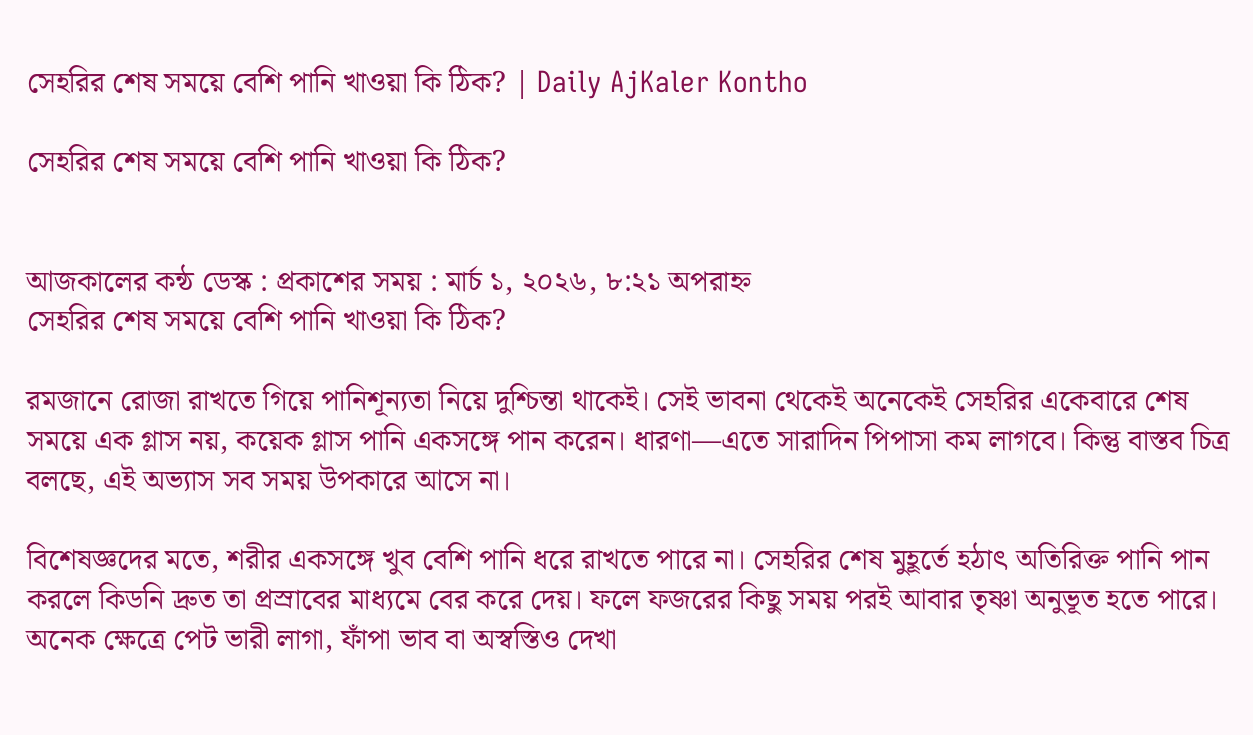সেহরির শেষ সময়ে বেশি পানি খাওয়া কি ঠিক? | Daily AjKaler Kontho

সেহরির শেষ সময়ে বেশি পানি খাওয়া কি ঠিক?


আজকালের কন্ঠ ডেস্ক : প্রকাশের সময় : মার্চ ১, ২০২৬, ৮:২১ অপরাহ্ন
সেহরির শেষ সময়ে বেশি পানি খাওয়া কি ঠিক?

রমজানে রোজা রাখতে গিয়ে পানিশূন্যতা নিয়ে দুশ্চিন্তা থাকেই। সেই ভাবনা থেকেই অনেকেই সেহরির একেবারে শেষ সময়ে এক গ্লাস নয়, কয়েক গ্লাস পানি একসঙ্গে পান করেন। ধারণা—এতে সারাদিন পিপাসা কম লাগবে। কিন্তু বাস্তব চিত্র বলছে, এই অভ্যাস সব সময় উপকারে আসে না।

বিশেষজ্ঞদের মতে, শরীর একসঙ্গে খুব বেশি পানি ধরে রাখতে পারে না। সেহরির শেষ মুহূর্তে হঠাৎ অতিরিক্ত পানি পান করলে কিডনি দ্রুত তা প্রস্রাবের মাধ্যমে বের করে দেয়। ফলে ফজরের কিছু সময় পরই আবার তৃষ্ণা অনুভূত হতে পারে। অনেক ক্ষেত্রে পেট ভারী লাগা, ফাঁপা ভাব বা অস্বস্তিও দেখা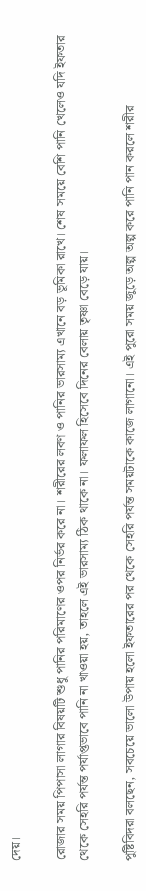দেয়।

রোজার সময় পিপাসা লাগার বিষয়টি শুধু পানির পরিমাণের ওপর নির্ভর করে না। শরীরের লবণ ও পানির ভারসাম্য এখানে বড় ভূমিকা রাখে। শেষ সময়ে বেশি পানি খেলেও যদি ইফতার থেকে সেহরি পর্যন্ত পর্যাপ্তভাবে পানি না খাওয়া হয়, তাহলে এই ভারসাম্য ঠিক থাকে না। ফলাফল হিসেবে দিনের বেলায় তৃষ্ণা বেড়ে যায়।

পুষ্টিবিদরা বলছেন, সবচেয়ে ভালো উপায় হলো ইফতারের পর থেকে সেহরি পর্যন্ত সময়টাকে কাজে লাগানো। এই পুরো সময় জুড়ে অল্প অল্প করে পানি পান করলে শরীর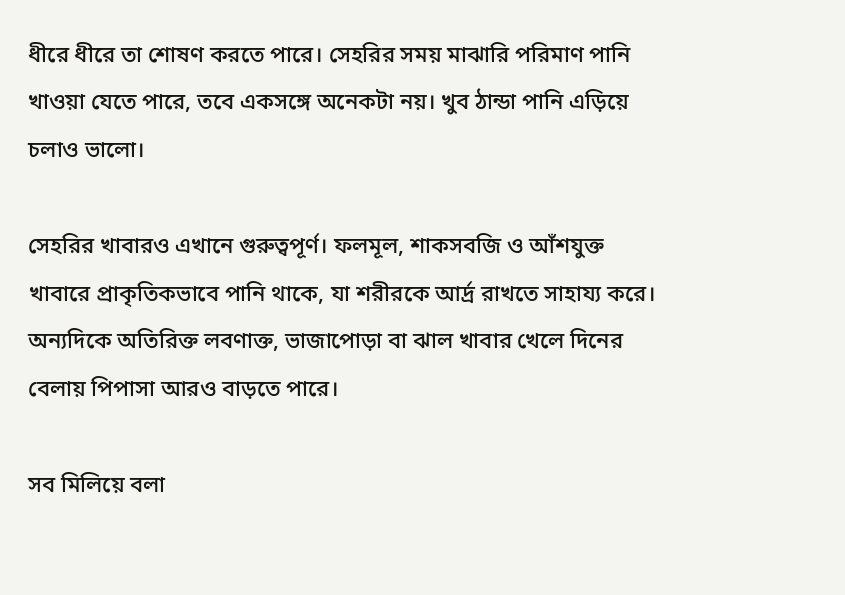ধীরে ধীরে তা শোষণ করতে পারে। সেহরির সময় মাঝারি পরিমাণ পানি খাওয়া যেতে পারে, তবে একসঙ্গে অনেকটা নয়। খুব ঠান্ডা পানি এড়িয়ে চলাও ভালো।

সেহরির খাবারও এখানে গুরুত্বপূর্ণ। ফলমূল, শাকসবজি ও আঁশযুক্ত খাবারে প্রাকৃতিকভাবে পানি থাকে, যা শরীরকে আর্দ্র রাখতে সাহায্য করে। অন্যদিকে অতিরিক্ত লবণাক্ত, ভাজাপোড়া বা ঝাল খাবার খেলে দিনের বেলায় পিপাসা আরও বাড়তে পারে।

সব মিলিয়ে বলা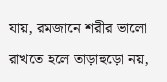যায়, রমজানে শরীর ভালো রাখতে হলে তাড়াহুড়ো নয়,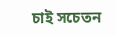চাই সচেতন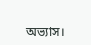অভ্যাস।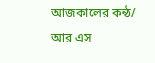আজকালের কন্ঠ/ আর এস